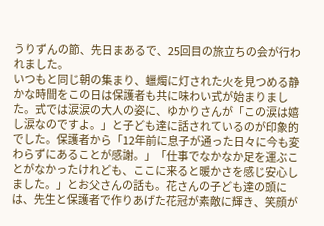うりずんの節、先日まあるで、25回目の旅立ちの会が行われました。
いつもと同じ朝の集まり、蠟燭に灯された火を見つめる静かな時間をこの日は保護者も共に味わい式が始まりました。式では涙涙の大人の姿に、ゆかりさんが「この涙は嬉し涙なのですよ。」と子ども達に話されているのが印象的でした。保護者から「12年前に息子が通った日々に今も変わらずにあることが感謝。」「仕事でなかなか足を運ぶことがなかったけれども、ここに来ると暖かさを感じ安心しました。」とお父さんの話も。花さんの子ども達の頭には、先生と保護者で作りあげた花冠が素敵に輝き、笑顔が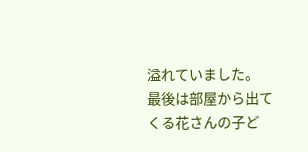溢れていました。
最後は部屋から出てくる花さんの子ど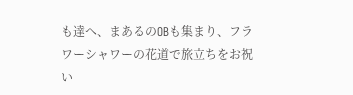も達へ、まあるのOBも集まり、フラワーシャワーの花道で旅立ちをお祝い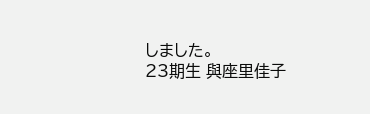しました。
23期生 與座里佳子